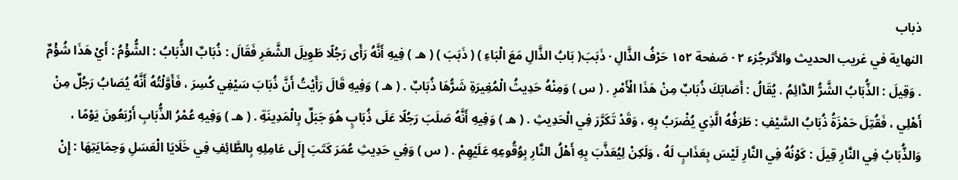ذباب
النهاية في غريب الحديث والأثرجُزء ٢ · صَفحة ١٥٢ حَرْفُ الذَّالِ · ذَبَبَ( بَابُ الذَّالِ مَعَ الْبَاءِ ) ( ذَبَبَ ) ( هـ ) فِيهِ أَنَّهُ رَأَى رَجُلًا طَوِيلَ الشَّعَرِ فَقَالَ : ذُبَابٌ الذُّبَابُ : الشُّؤْمُ : أَيْ هَذَا شُؤْمٌ . وَقِيلَ : الذُّبَابُ الشَّرُّ الدَّائِمُ . يُقَالُ : أَصَابَكَ ذُبَابٌ مِنْ هَذَا الْأَمْرِ . ( س ) وَمِنْهُ حَدِيثُ الْمُغِيرَةِ شَرُّهَا ذُبَابٌ . ( هـ ) وَفِيهِ قَالَ رَأَيْتُ أَنَّ ذُبَابَ سَيْفِي كُسِرَ ، فَأَوَّلْتُهُ أَنَّهُ يُصَابُ رَجُلٌ مِنْ أَهْلِي ، فَقُتِلَ حَمْزَةُ ذُبَابُ السَّيْفِ : طَرَفُهُ الَّذِي يُضْرَبُ بِهِ ، وَقَدْ تَكَرَّرَ فِي الْحَدِيثِ . ( هـ ) وَفِيهِ أَنَّهُ صَلَبَ رَجُلًا عَلَى ذُبَابٍ هُوَ جَبَلٌ بِالْمَدِينَةِ . ( هـ ) وَفِيهِ عُمْرُ الذُّبَابِ أَرْبَعُونَ يَوْمًا ، وَالذُّبَابُ فِي النَّارِ قِيلَ : كَوْنُهُ فِي النَّارِ لَيْسَ بِعَذَابٍ لَهُ ، وَلَكِنْ لِيُعَذَّبَ بِهِ أَهْلُ النَّارِ بِوُقُوعِهِ عَلَيْهِمْ . ( س ) وَفِي حَدِيثِ عُمَرَ كَتَبَ إِلَى عَامِلِهِ بِالطَّائِفِ فِي خَلَايَا الْعَسَلِ وَحِمَايَتِهَا : إِنْ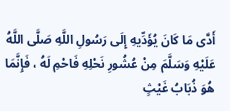أَدَّى مَا كَانَ يُؤَدِّيهِ إِلَى رَسُولِ اللَّهِ صَلَّى اللَّهُ عَلَيْهِ وَسَلَّمَ مِنْ عُشُورِ نَحْلِهِ فَاحْمِ لَهُ ، فَإِنَّمَا هُوَ ذُبَابُ غَيْثٍ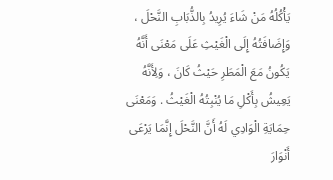يَأْكُلُهُ مَنْ شَاءَ يُرِيدُ بِالذُّبَابِ النَّحْلَ ، وَإِضَافَتُهُ إِلَى الْغَيْثِ عَلَى مَعْنَى أَنَّهُ يَكُونُ مَعَ الْمَطَرِ حَيْثُ كَانَ ، وَلِأَنَّهُ يَعِيشُ بِأَكْلِ مَا يُنْبِتُهُ الْغَيْثُ . وَمَعْنَى حِمَايَةِ الْوَادِي لَهُ أَنَّ النَّحْلَ إِنَّمَا يَرْعَى أَنْوَارَ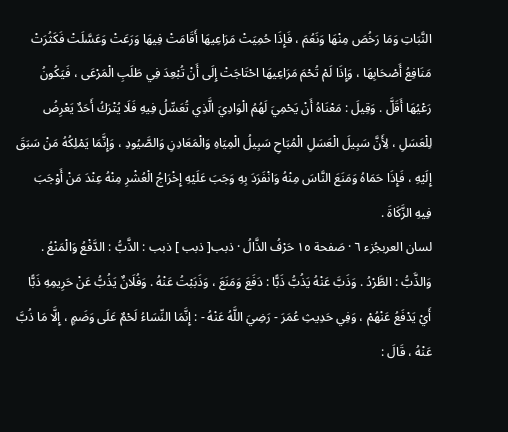النَّبَاتِ وَمَا رَخُصَ مِنْهَا وَنَعُمَ ، فَإِذَا حُمِيَتْ مَرَاعِيهَا أَقَامَتْ فِيهَا وَرَعَتْ وَعَسَّلَتْ فَكَثُرَتْ مَنَافِعُ أَصْحَابِهَا ، وَإِذَا لَمْ تُحْمَ مَرَاعِيهَا احْتَاجَتْ إِلَى أَنْ تُبْعِدَ فِي طَلَبِ الْمَرْعَى ، فَيَكُونُ رَعْيُهَا أَقَلَّ . وَقِيلَ : مَعْنَاهُ أَنْ يَحْمِيَ لَهُمُ الْوَادِيَ الَّذِي تُعَسِّلُ فِيهِ فَلَا يُتْرَكُ أَحَدٌ يَعْرِضُ لِلْعَسَلِ ، لِأَنَّ سَبِيلَ الْعَسَلِ الْمُبَاحِ سَبِيلُ الْمِيَاهِ وَالْمَعَادِنِ وَالصَّيُودِ ، وَإِنَّمَا يَمْلِكُهُ مَنْ سَبَقَ إِلَيْهِ ، فَإِذَا حَمَاهُ وَمَنَعَ النَّاسَ مِنْهُ وَانْفَرَدَ بِهِ وَجَبَ عَلَيْهِ إِخْرَاجُ الْعُشْرِ مِنْهُ عِنْدَ مَنْ أَوْجَبَ فِيهِ الزَّكَاةَ .
لسان العربجُزء ٦ · صَفحة ١٥ حَرْفُ الذَّالُ · ذبب[ ذبب ] ذبب : الذَّبُّ : الدَّفْعُ وَالْمَنْعُ . وَالذَّبُّ : الطَّرْدُ . وَذَبَّ عَنْهُ يَذُبُّ ذَبًّا : دَفَعَ وَمَنَعَ ، وَذَبَبْتُ عَنْهُ . وَفُلَانٌ يَذُبُّ عَنْ حَرِيمِهِ ذَبًّا أَيْ يَدْفَعُ عَنْهُمْ ، وَفِي حَدِيثِ عُمَرَ - رَضِيَ اللَّهُ عَنْهُ - : إِنَّمَا النِّسَاءُ لَحْمٌ عَلَى وَضَمٍ ، إِلَّا مَا ذُبَّ عَنْهُ ، قَالَ :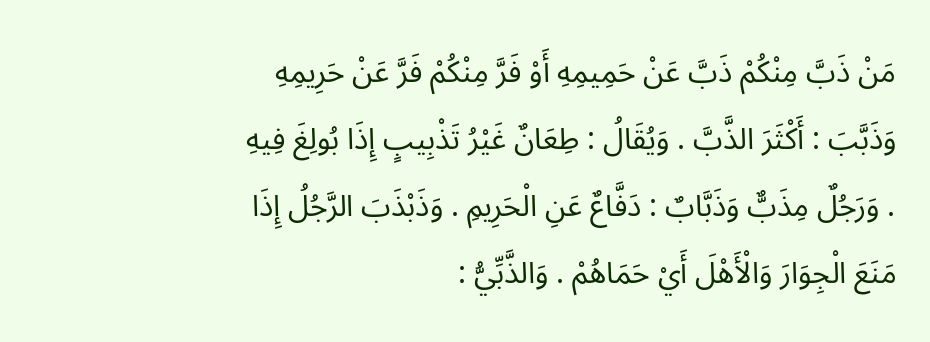مَنْ ذَبَّ مِنْكُمْ ذَبَّ عَنْ حَمِيمِهِ أَوْ فَرَّ مِنْكُمْ فَرَّ عَنْ حَرِيمِهِ وَذَبَّبَ : أَكْثَرَ الذَّبَّ . وَيُقَالُ : طِعَانٌ غَيْرُ تَذْبِيبٍ إِذَا بُولِغَ فِيهِ . وَرَجُلٌ مِذَبٌّ وَذَبَّابٌ : دَفَّاعٌ عَنِ الْحَرِيمِ . وَذَبْذَبَ الرَّجُلُ إِذَا مَنَعَ الْجِوَارَ وَالْأَهْلَ أَيْ حَمَاهُمْ . وَالذَّبِّيُّ :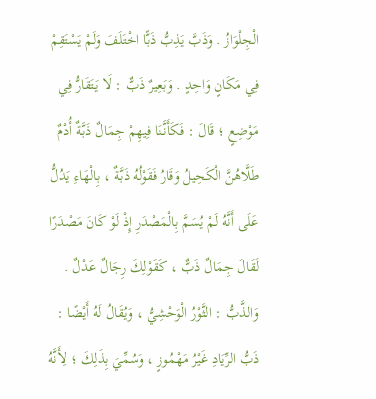الْجِلْوَازُ . وَذَبَّ يَذِبُّ ذَبًّا اخْتَلَفَ وَلَمْ يَسْتَقِمْ فِي مَكَانٍ وَاحِدٍ . وَبَعِيرٌ ذَبٌّ : لَا يَتَقَارُّ فِي مَوْضِعٍ ؛ قَالَ : فَكَأَنَّنَا فِيهِمْ جِمَالٌ ذَبَّةٌ أُدْمٌ طَلَّاهُنَّ الْكَحِيلُ وَقَارُ فَقَوْلُهُ ذَبَّةٌ ، بِالْهَاءِ يَدُلُّ عَلَى أَنَّهُ لَمْ يُسَمَّ بِالْمَصْدَرِ إِذْ لَوْ كَانَ مَصْدَرًا لَقَالَ جِمَالٌ ذَبٌّ ، كَقَوْلِكَ رِجَالٌ عَدْلٌ . وَالذَّبُّ : الثَّوْرُ الْوَحْشِيُّ ، وَيُقَالُ لَهُ أَيْضًا : ذَبُّ الرِّيَادِ غَيْرُ مَهْمُوزٍ ، وَسُمِّيَ بِذَلِكَ ؛ لِأَنَّهُ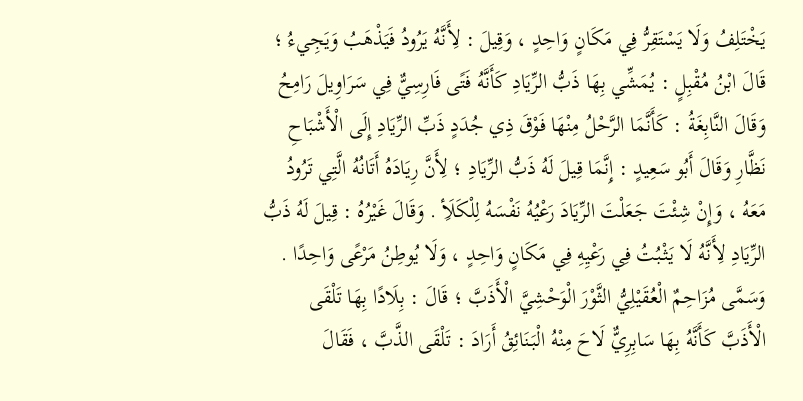يَخْتَلِفُ وَلَا يَسْتَقِرُّ فِي مَكَانٍ وَاحِدٍ ، وَقِيلَ : لِأَنَّهُ يَرُودُ فَيَذْهَبُ وَيَجِيءُ ؛ قَالَ ابْنُ مُقْبِلٍ : يُمَشِّي بِهَا ذَبُّ الرِّيَادِ كَأَنَّهُ فَتًى فَارِسِيٌّ فِي سَرَاوِيلَ رَامِحُ وَقَالَ النَّابِغَةُ : كَأَنَّمَا الرَّحْلُ مِنْهَا فَوْقَ ذِي جُدَدٍ ذَبِّ الرِّيَادِ إِلَى الْأَشْبَاحِ نَظَّارِ وَقَالَ أَبُو سَعِيدٍ : إِنَّمَا قِيلَ لَهُ ذَبُّ الرِّيَادِ ؛ لِأَنَّ رِيَادَهُ أَتَانُهُ الَّتِي تَرُودُ مَعَهُ ، وَإِنْ شِئْتَ جَعَلْتَ الرِّيَادَ رَعْيُهُ نَفْسَهُ لِلْكَلَأِ . وَقَالَ غَيْرُهُ : قِيلَ لَهُ ذَبُّ الرِّيَادِ لِأَنَّهُ لَا يَثْبُتُ فِي رَعْيِهِ فِي مَكَانٍ وَاحِدٍ ، وَلَا يُوطِنُ مَرْعًى وَاحِدًا . وَسَمَّى مُزَاحِمٌ الْعُقَيْلِيُّ الثَّوْرَ الْوَحْشِيَّ الْأَذَبَّ ؛ قَالَ : بِلَادًا بِهَا تَلْقَى الْأَذَبَّ كَأَنَّهُ بِهَا سَابِرِيٌّ لَاحَ مِنْهُ الْبَنَائِقُ أَرَادَ : تَلْقَى الذَّبَّ ، فَقَالَ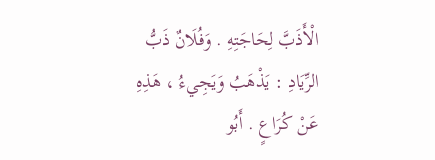الْأَذَبَّ لِحَاجَتِهِ . وَفُلَانٌ ذَبُّ الرِّيَادِ : يَذْهَبُ وَيَجِيءُ ، هَذِهِ عَنْ كُرَاعٍ . أَبُو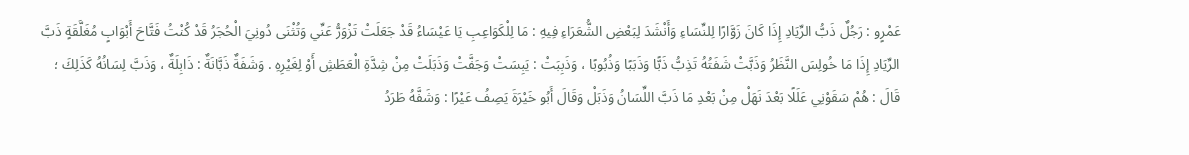عَمْرٍو : رَجُلٌ ذَبُّ الرِّيَادِ إِذَا كَانَ زَوَّارًا لِلنِّسَاءِ وَأَنْشَدَ لِبَعْضِ الشُّعَرَاءِ فِيهِ : مَا لِلْكَوَاعِبِ يَا عَيْسَاءُ قَدْ جَعَلَتْ تَزْوَرُّ عَنِّي وَتُثْنَى دُونِيَ الْحُجَرُ قَدْ كُنْتُ فَتَّاحَ أَبْوَابٍ مُغَلَّقَةٍ ذَبَّ الرِّيَادِ إِذَا مَا خُولِسَ النَّظَرُ وَذَبَّتْ شَفَتُهُ تَذِبُّ ذَبًّا وَذَبَبًا وَذُبُوبًا ، وَذَبِبَتْ : يَبِسَتْ وَجَفَّتْ وَذَبَلَتْ مِنْ شِدَّةِ الْعَطَشِ أَوْ لِغَيْرِهِ . وَشَفَةٌ ذَبَّانَةٌ : ذَابِلَةٌ ، وَذَبَّ لِسَانُهُ كَذَلِكَ ؛ قَالَ : هُمْ سَقَوْنِي عَلَلًا بَعْدَ نَهَلْ مِنْ بَعْدِ مَا ذَبَّ اللِّسَانُ وَذَبَلْ وَقَالَ أَبُو خَيْرَةَ يَصِفُ عَيْرًا : وَشَفَّهُ طَرَدُ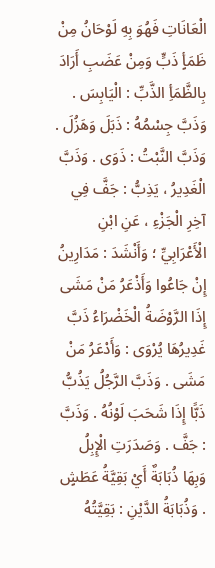الْعَانَاتِ فَهُوَ بِهِ لَوْحَانُ مِنْ ظَمَأٍ ذَبٍّ وَمِنْ عَضَبِ أَرَادَ بِالظَّمَأِ الذَّبِّ : الْيَابِسَ . وَذَبَّ جِسْمُهُ : ذَبَلَ وَهَزُلَ . وَذَبَّ النَّبْتُ : ذَوَى . وَذَبَّ الْغَدِيرُ ، يَذِبُّ : جَفَّ فِي آخِرِ الْجَزْءِ ، عَنِ ابْنِ الْأَعْرَابِيِّ ؛ وَأَنْشَدَ : مَدَارِينُ إِنْ جَاعُوا وَأَذْعَرُ مَنْ مَشَى إِذَا الرَّوْضَةُ الْخَضْرَاءُ ذَبَّ غَدِيرُهَا يُرْوَى : وَأَدْعَرُ مَنْ مَشَى . وَذَبَّ الرَّجُلُ يَذُبُّ ذَبًّا إِذَا شَحَبَ لَوْنُهُ . وَذَبَّ : جَفَّ . وَصَدَرَتِ الْإِبِلُ وَبِهَا ذُبَابَةٌ أَيْ بَقِيَّةُ عَطَشٍ . وَذُبَابَةُ الدَّيْنِ : بَقِيَّتُهُ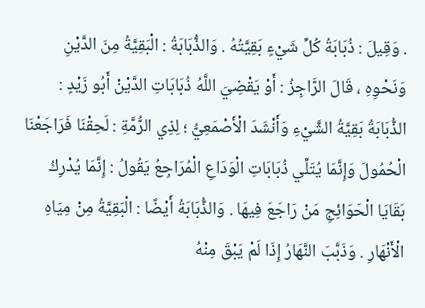. وَقِيلَ : ذُبَابَةُ كُلِّ شَيْءٍ بَقِيَّتُهُ . وَالذُّبَابَةُ : الْبَقِيَّةُ مِنَ الدَّيْنِ وَنَحْوِهِ ، قَالَ الرَّاجِزُ : أَوْ يَقْضِيَ اللَّهُ ذُبَابَاتِ الدَّيْنْ أَبُو زَيْدٍ : الذُّبَابَةُ بَقِيَّةُ الشَّيْءِ وَأَنْشَدَ الْأَصْمَعِيُّ ؛ لِذِي الرُّمَّةِ : لَحِقْنَا فَرَاجَعْنَا الْحُمُولَ وَإِنَّمَا يُتَلِّي ذُبَابَاتِ الْوَدَاعِ الْمُرَاجِعُ يَقُولُ : إِنَّمَا يُدْرِكُ بَقَايَا الْحَوَائِجِ مَنْ رَاجَعَ فِيهَا . وَالذُّبَابَةُ أَيْضًا : الْبَقِيَّةُ مِنْ مِيَاهِ الْأَنْهَارِ . وَذَبَّبَ النَّهَارُ إِذَا لَمْ يَبْقَ مِنْهُ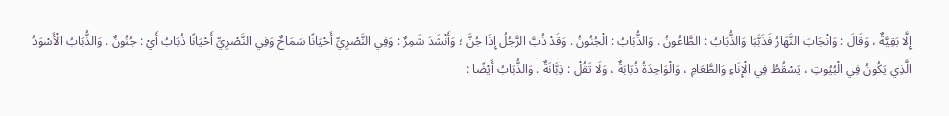إِلَّا بَقِيَّةٌ ، وَقَالَ : وَانْجَابَ النَّهَارُ فَذَبَّبَا وَالذُّبَابُ : الطَّاعُونُ . وَالذُّبَابُ : الْجُنُونُ . وَقَدْ ذُبَّ الرَّجُلُ إِذَا جُنَّ ؛ وَأَنْشَدَ شَمِرٌ : وَفِي النَّصْرِيِّ أَحْيَانًا سَمَاحٌ وَفِي النَّصْرِيِّ أَحْيَانًا ذُبَابُ أَيْ : جُنُونٌ . وَالذُّبَابُ الْأَسْوَدُ الَّذِي يَكُونُ فِي الْبُيُوتِ ، يَسْقُطُ فِي الْإِنَاءِ وَالطَّعَامِ ، وَالْوَاحِدَةُ ذُبَابَةٌ ، وَلَا تَقُلْ : ذِبَّانَةٌ . وَالذُّبَابُ أَيْضًا :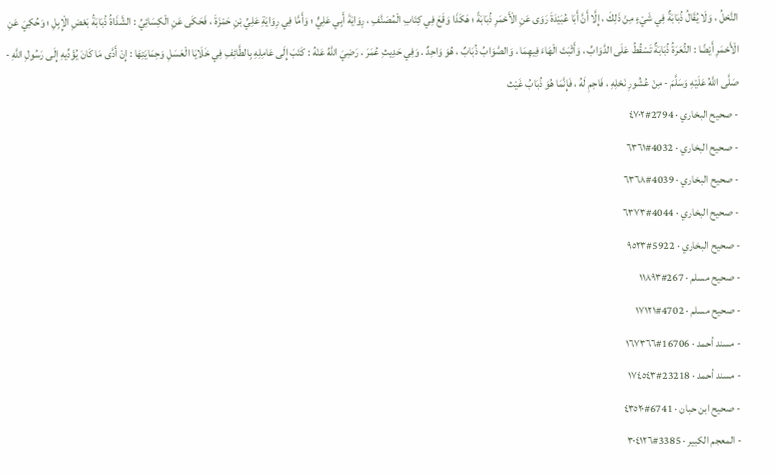النَّحْلُ ، وَلَا يُقَالُ ذُبَابَةٌ فِي شَيْءٍ مِنْ ذَلِكَ ، إِلَّا أَنَّ أَبَا عُبَيْدَةَ رَوَى عَنِ الْأَحْمَرِ ذُبَابَةً ؛ هَكَذَا وَقَعَ فِي كِتَابِ الْمُصَنَّفِ ، رِوَايَةَ أَبِي عَلِيٍّ ؛ وَأَمَّا فِي رِوَايَةِ عَلِيِّ بْنِ حَمْزَةَ ، فَحَكَى عَنِ الْكِسَائِيِّ : الشَّذَاةُ ذُبَابَةُ بَعْضِ الْإِبِلِ ؛ وَحُكِيَ عَنِ الْأَحْمَرِ أَيْضًا : النُّعَرَةُ ذُبَابَةٌ تَسْقُطُ عَلَى الدَّوَابِّ ، وَأَثْبَتَ الْهَاءَ فِيهِمَا ، وَالصَّوَابُ ذُبَابٌ ، هُوَ وَاحِدٌ . وَفِي حَدِيثِ عُمَرَ ، رَضِيَ اللَّهُ عَنْهُ : كَتَبَ إِلَى عَامِلِهِ بِالطَّائِفِ فِي خَلَايَا الْعَسَلِ وَحِمَايَتِهَا : إِنْ أَدَّى مَا كَانَ يُؤَدِّيهِ إِلَى رَسُولِ اللَّهِ - صَلَّى اللَّهُ عَلَيْهِ وَسَلَّمَ - مِنْ عُشُورِ نَحْلِهِ ، فَاحِمِ لَهُ ، فَإِنَّمَا هُوَ ذُبَابُ غَيْث
- صحيح البخاري · 2794#٤٧٠٢
- صحيح البخاري · 4032#٦٣٦١
- صحيح البخاري · 4039#٦٣٦٨
- صحيح البخاري · 4044#٦٣٧٣
- صحيح البخاري · 5922#٩٥٢٣
- صحيح مسلم · 267#١١٨٩٣
- صحيح مسلم · 4702#١٧١٢١
- مسند أحمد · 16706#١٦٧٣٦٦
- مسند أحمد · 23218#١٧٤٥٤٣
- صحيح ابن حبان · 6741#٤٣٥٢٠
- المعجم الكبير · 3385#٣٠٤١٢٦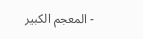- المعجم الكبير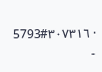· 5793#٣٠٧٣١٦
-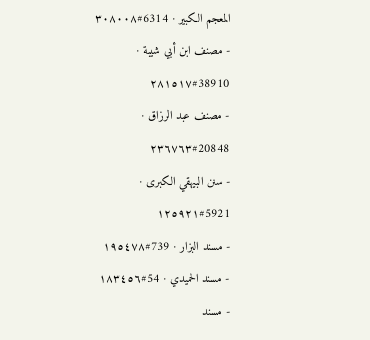المعجم الكبير · 6314#٣٠٨٠٠٨
- مصنف ابن أبي شيبة · 38910#٢٨١٥١٧
- مصنف عبد الرزاق · 20848#٢٣٦٧٦٣
- سنن البيهقي الكبرى · 5921#١٢٥٩٢١
- مسند البزار · 739#١٩٥٤٧٨
- مسند الحميدي · 54#١٨٣٤٥٦
- مسند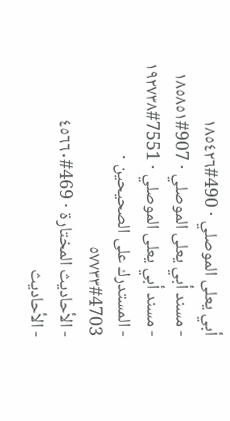أبي يعلى الموصلي · 490#١٨٥٤٢٦
- مسند أبي يعلى الموصلي · 907#١٨٥٨٥١
- مسند أبي يعلى الموصلي · 7551#١٩٢٧٣٨
- المستدرك على الصحيحين · 4703#٥٧٧٣٣
- الأحاديث المختارة · 469#٤٥٦٦٠
- الأحاديث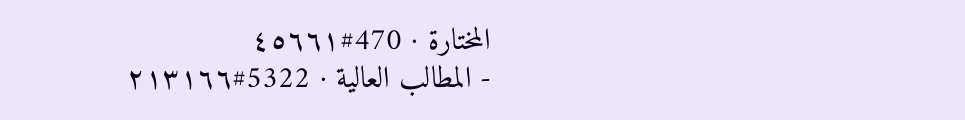المختارة · 470#٤٥٦٦١
- المطالب العالية · 5322#٢١٣١٦٦